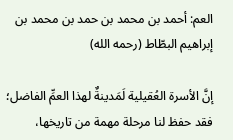العم: أحمد بن محمد بن حمد بن محمد بن إبراهيم البطّاط (رحمه الله)

إنَّ الأسرة العُقيلية لَمَدينةٌ لهذا العمِّ الفاضل؛ فقد حفظ لنا مرحلة مهمة من تاريخها،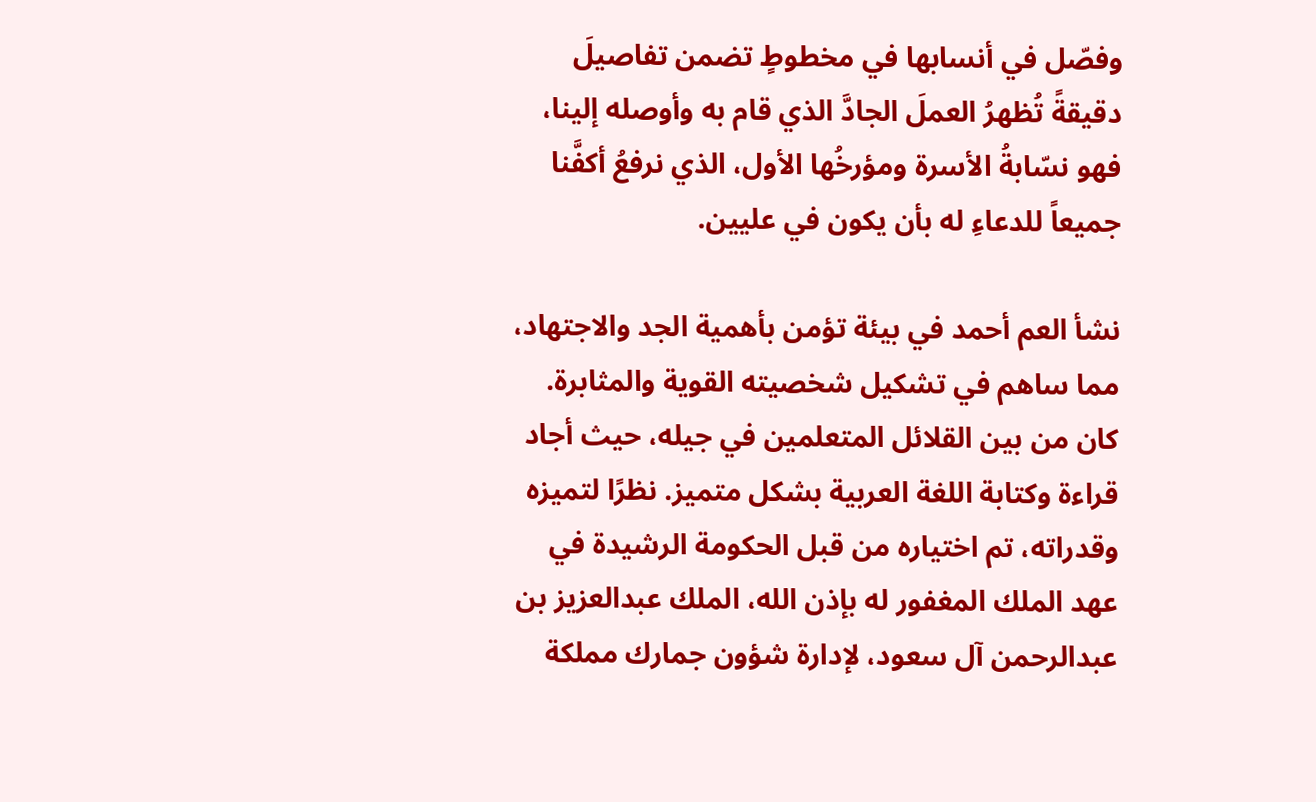وفصّل في أنسابها في مخطوطٍ تضمن تفاصيلَ دقيقةً تُظهرُ العملَ الجادَّ الذي قام به وأوصله إلينا، فهو نسّابةُ الأسرة ومؤرخُها الأول، الذي نرفعُ أكفَّنا جميعاً للدعاءِ له بأن يكون في عليين.

نشأ العم أحمد في بيئة تؤمن بأهمية الجد والاجتهاد، مما ساهم في تشكيل شخصيته القوية والمثابرة. كان من بين القلائل المتعلمين في جيله، حيث أجاد قراءة وكتابة اللغة العربية بشكل متميز. نظرًا لتميزه وقدراته، تم اختياره من قبل الحكومة الرشيدة في عهد الملك المغفور له بإذن الله، الملك عبدالعزيز بن عبدالرحمن آل سعود، لإدارة شؤون جمارك مملكة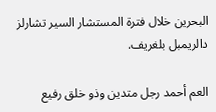البحرين خلال فترة المستشار السير تشارلز دالريمبل بلغريف.

العم أحمد رجل متدين وذو خلق رفيع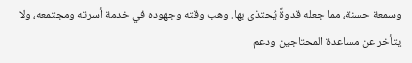وسمعة حسنة، مما جعله قدوةً يُحتذى بها. وهب وقته وجهوده في خدمة أسرته ومجتمعه، ولا يتأخر عن مساعدة المحتاجين ودعم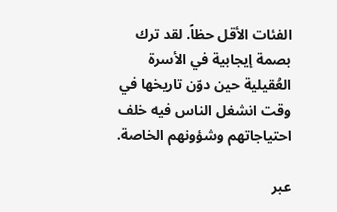الفئات الأقل حظاً. لقد ترك بصمة إيجابية في الأسرة العُقيلية حين دوّن تاريخها في وقت انشغل الناس فيه خلف احتياجاتهم وشؤونهم الخاصة.

عبر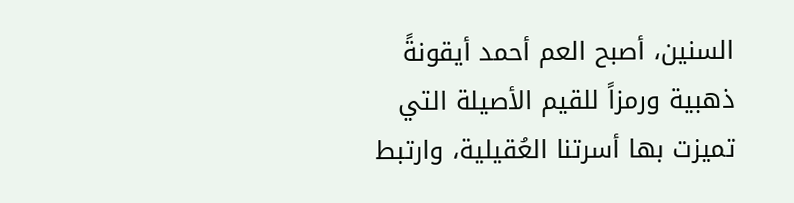السنين، أصبح العم أحمد أيقونةً ذهبية ورمزاً للقيم الأصيلة التي تميزت بها أسرتنا العُقيلية، وارتبط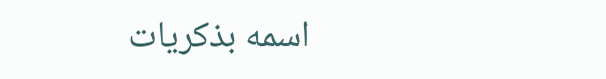اسمه بذكريات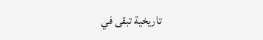تاريخية تبقى في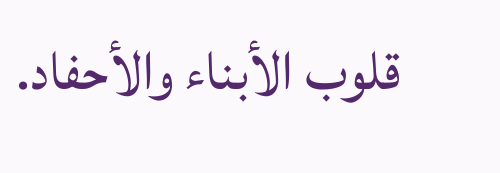قلوب الأبناء والأحفاد.